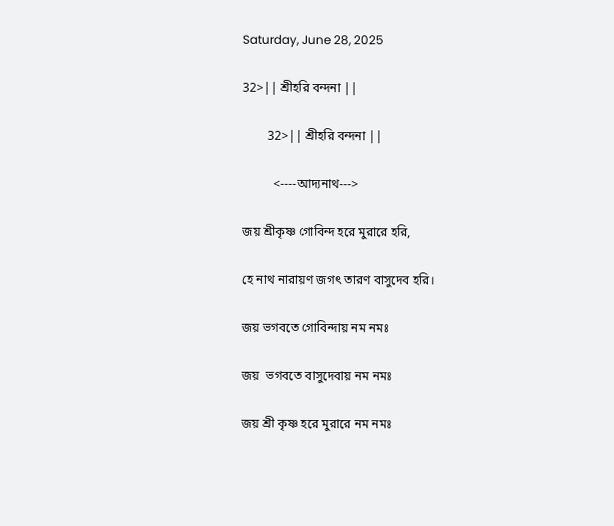Saturday, June 28, 2025

32>|| শ্রীহরি বন্দনা ||

        32>|| শ্রীহরি বন্দনা ||

          <----আদ্যনাথ--->

জয় শ্রীকৃষ্ণ গোবিন্দ হরে মুরারে হরি,

হে নাথ নারায়ণ জগৎ তারণ বাসুদেব হরি।

জয় ভগবতে গোবিন্দায় নম নমঃ

জয়  ভগবতে বাসুদেবায় নম নমঃ

জয় শ্রী কৃষ্ণ হরে মুরারে নম নমঃ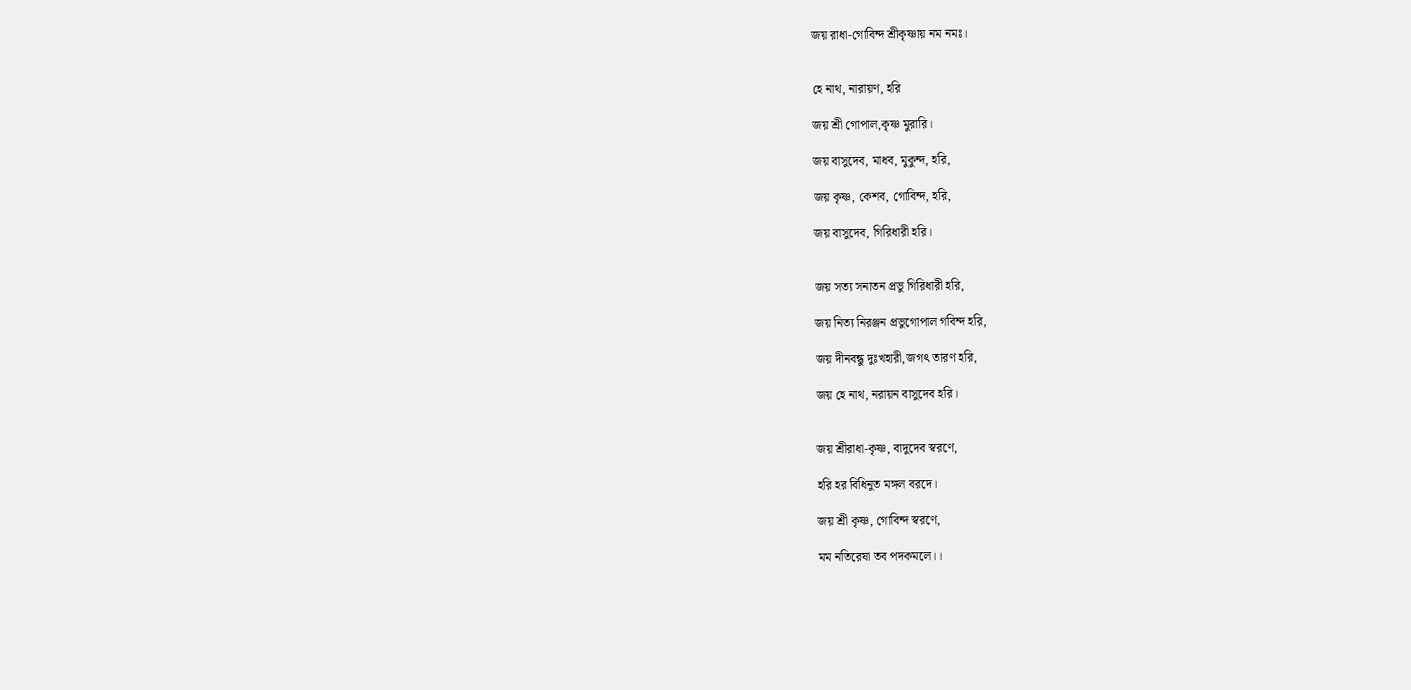জয় রাধা-গোবিন্দ শ্রীকৃষ্ণায় নম নমঃ।


হে নাথ, নারায়ণ, হরি

জয় শ্রী গোপাল,কৃষ্ণ মুরারি।

জয় বাসুদেব, মাধব, মুকুন্দ, হরি,

জয় কৃষ্ণ, কেশব, গোবিন্দ, হরি,

জয় বাসুদেব, গিরিধারী হরি।


জয় সত্য সনাতন প্রভু গিরিধারী হরি,

জয় নিত্য নিরঞ্জন প্রভুগোপাল গবিন্দ হরি,

জয় দীনবন্ধু দুঃখহারী,জগৎ তারণ হরি,

জয় হে নাথ, নরায়ন বাসুদেব হরি।


জয় শ্রীরাধা-কৃষ্ণ, বাদুদেব স্বরণে,

হরি হর বিধিনুত মঙ্গল বরদে।

জয় শ্রী কৃষ্ণ, গোবিন্দ স্বরণে,

মম নতিরেষা তব পদকমলে।।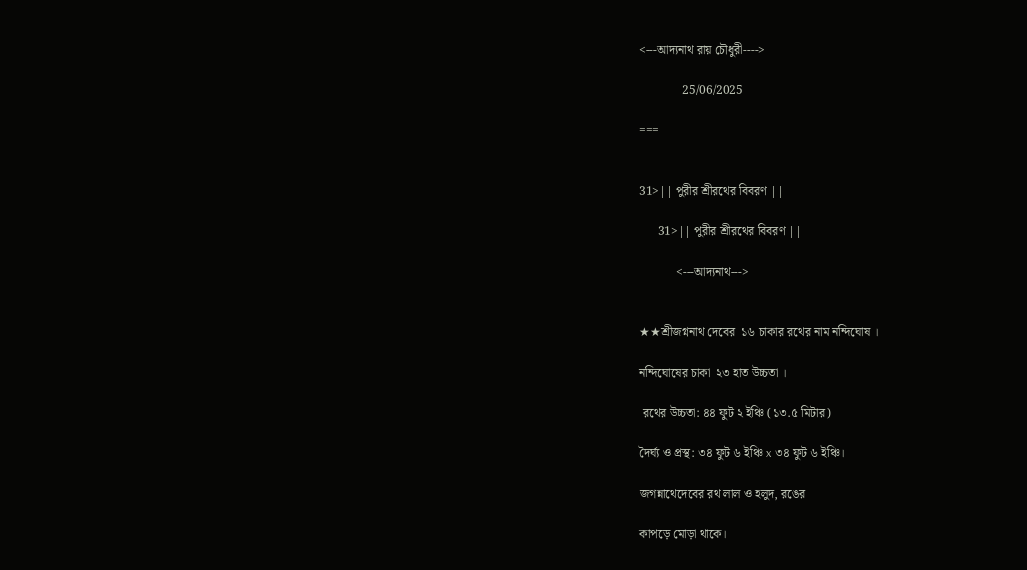<---আদ্যনাথ রায় চৌধুরী---->

              25/06/2025

===


31>|| পুরীর শ্রীরথের বিবরণ ||

      31>|| পুরীর শ্রীরথের বিবরণ ||

            <---আদ্যনাথ--->


★★শ্রীজগ্ননাথ দেবের  ১৬ চাকার রথের নাম নন্দিঘোষ ।

নন্দিঘোষের চাকা  ২৩ হাত উচ্চতা ।

 রথের উচ্চতা: ৪৪ ফুট ২ ইঞ্চি (১৩.৫ মিটার)

দৈর্ঘ্য ও প্রস্থ: ৩৪ ফুট ৬ ইঞ্চি x ৩৪ ফুট ৬ ইঞ্চি।

জগন্নাথেদেবের রথ লাল ও হলুদ, রঙের

কাপড়ে মোড়া থাকে।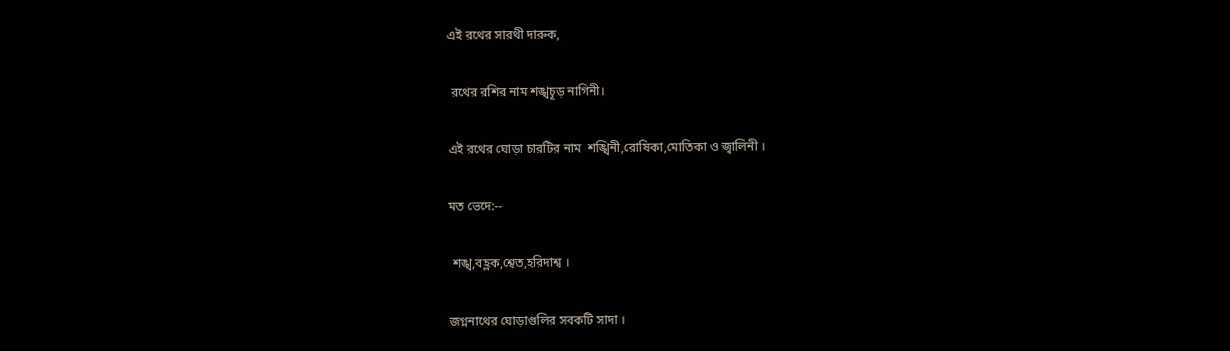এই রথের সারথী দারুক,

 রথের রশির নাম শঙ্খচূড় নাগিনী।

এই রথের ঘোড়া চারটির নাম  শঙ্খিনী,রোষিকা,মোতিকা ও জ্বালিনী ।

মত ভেদে:--

 শঙ্খ,বহ্লক,শ্বেত,হরিদাশ্ব ।

জগ্ননাথের ঘোড়াগুলির সবকটি সাদা ।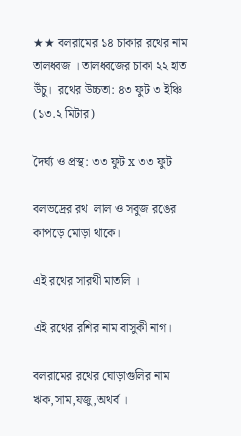★★ বলরামের ১৪ চাকার রথের নাম তালধ্বজ । তালধ্বজের চাকা ২২ হাত উঁচু।  রথের উচ্চতা: ৪৩ ফুট ৩ ইঞ্চি (১৩.২ মিটার)

দৈর্ঘ্য ও প্রস্থ: ৩৩ ফুট x ৩৩ ফুট

বলভদ্রের রথ  লাল ও সবুজ রঙের কাপড়ে মোড়া থাকে।

এই রথের সারথী মাতলি ।

এই রথের রশির নাম বাসুকী নাগ।

বলরামের রথের ঘোড়াগুলির নাম ঋক,সাম,যজু,অথর্ব ।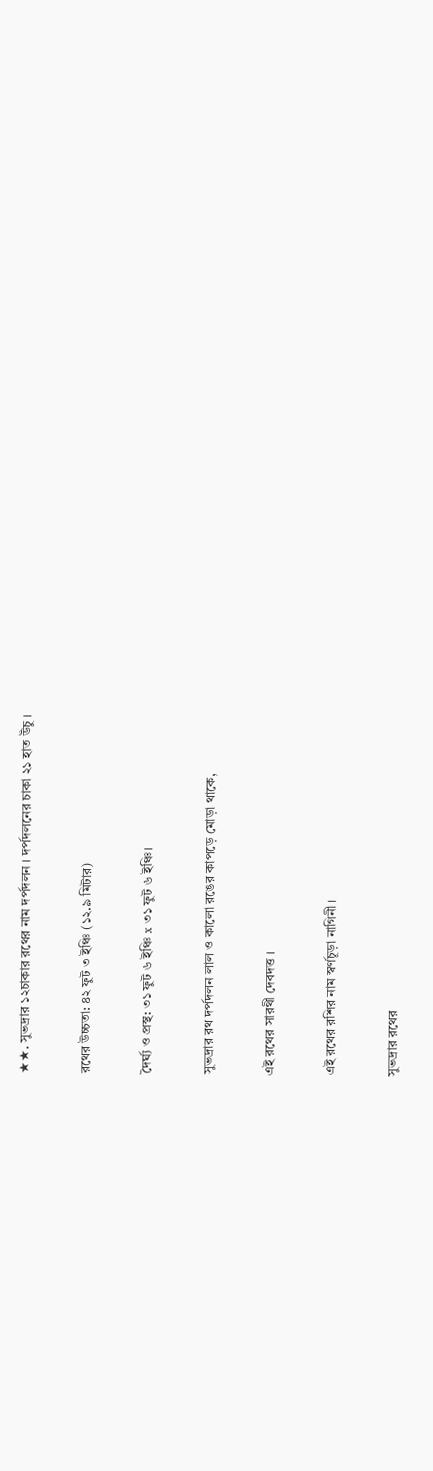★★. সুভদ্রার ১২চাকার রথের নাম দর্পদলন । দর্পদলনের চাকা ২১ হাত উঁচু ।

রথের উচ্চতা: ৪২ ফুট ৩ ইঞ্চি (১২.৯ মিটার)

দৈর্ঘ্য ও প্রস্থ: ৩১ ফুট ৬ ইঞ্চি x ৩১ ফুট ৬ ইঞ্চি।

সুভদ্রার রথ দর্পদলন লাল ও কালো রঙের কাপড়ে মোড়া থাকে,

এই রথের সারথী দেবদত্ত ।

এই রথের রশির নাম স্বর্ণচূড়া নাগিনী।

সুভদ্রার রথের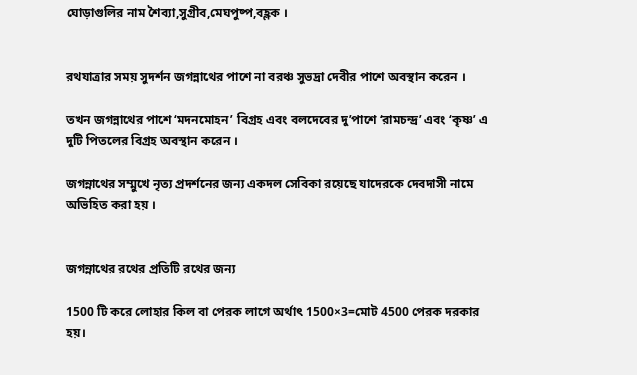ঘোড়াগুলির নাম শৈব্যা,সুগ্রীব,মেঘপুষ্প,বহ্লক ।


রথযাত্রার সময় সুদর্শন জগন্নাথের পাশে না বরঞ্চ সুভদ্রা দেবীর পাশে অবস্থান করেন ।

তখন জগন্নাথের পাশে ‘মদনমোহন’ বিগ্রহ এবং বলদেবের দু’পাশে ‘রামচন্দ্র’ এবং ‘কৃষ্ণ’ এ দুটি পিতলের বিগ্রহ অবস্থান করেন ।

জগন্নাথের সম্মুখে নৃত্য প্রদর্শনের জন্য একদল সেবিকা রয়েছে যাদেরকে দেবদাসী নামে অভিহিত করা হয় ।


জগন্নাথের রথের প্রতিটি রথের জন্য

1500 টি করে লোহার কিল বা পেরক লাগে অর্থাৎ 1500×3=মোট 4500 পেরক দরকার হয়।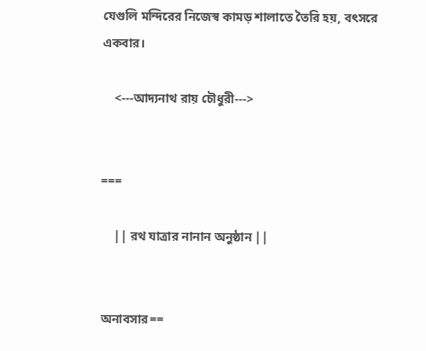যেগুলি মন্দিরের নিজেস্ব কামড় শালাতে তৈরি হয়, বৎসরে একবার।

    <---আদ্যনাথ রায় চৌধুরী--->


===

    || রথ যাত্রার নানান অনুষ্ঠান ||


অনাবসার==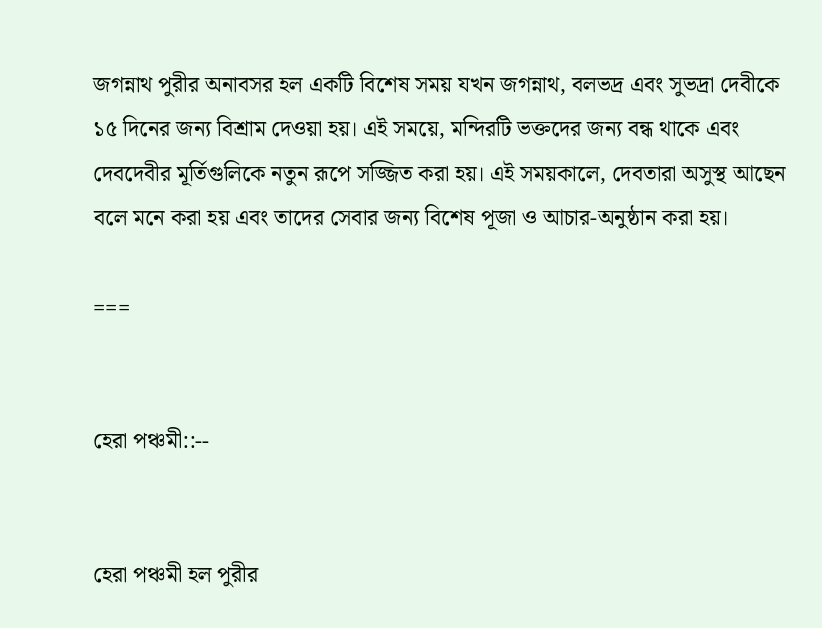জগন্নাথ পুরীর অনাবসর হল একটি বিশেষ সময় যখন জগন্নাথ, বলভদ্র এবং সুভদ্রা দেবীকে ১৫ দিনের জন্য বিশ্রাম দেওয়া হয়। এই সময়ে, মন্দিরটি ভক্তদের জন্য বন্ধ থাকে এবং দেবদেবীর মূর্তিগুলিকে নতুন রূপে সজ্জিত করা হয়। এই সময়কালে, দেবতারা অসুস্থ আছেন বলে মনে করা হয় এবং তাদের সেবার জন্য বিশেষ পূজা ও আচার-অনুষ্ঠান করা হয়।

===


হেরা পঞ্চমী::--


হেরা পঞ্চমী হল পুরীর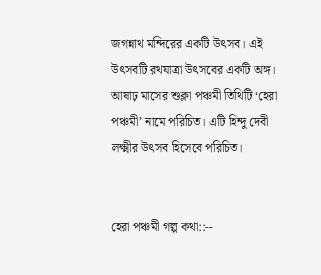জগন্নাথ মন্দিরের একটি উৎসব। এই উৎসবটি রথযাত্রা উৎসবের একটি অঙ্গ। আষাঢ় মাসের শুক্লা পঞ্চমী তিথিটি ‘হেরা পঞ্চমী’ নামে পরিচিত। এটি হিন্দু দেবী লক্ষ্মীর উৎসব হিসেবে পরিচিত।


হেরা পঞ্চমী গল্প কথা::--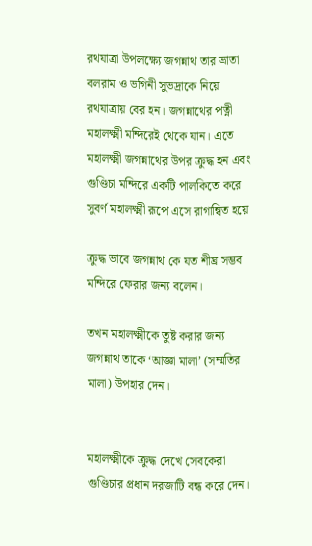রথযাত্রা উপলক্ষ্যে জগন্নাথ তার ভ্রাতা বলরাম ও ভগিনী সুভদ্রাকে নিয়ে রথযাত্রায় বের হন। জগন্নাথের পত্নী মহালক্ষ্মী মন্দিরেই থেকে যান। এতে মহালক্ষ্মী জগন্নাথের উপর ক্রুদ্ধ হন এবং গুণ্ডিচা মন্দিরে একটি পালকিতে করে সুবর্ণ মহালক্ষ্মী রূপে এসে রাগান্বিত হয়ে

ক্রুদ্ধ ভাবে জগন্নাথ কে যত শীঘ্র সম্ভব মন্দিরে ফেরার জন্য বলেন।

তখন মহালক্ষ্মীকে তুষ্ট করার জন্য জগন্নাথ তাকে ‘আজ্ঞা মালা’ (সম্মতির মালা) উপহার দেন।


মহালক্ষ্মীকে ক্রুদ্ধ দেখে সেবকেরা গুণ্ডিচার প্রধান দরজাটি বন্ধ করে দেন।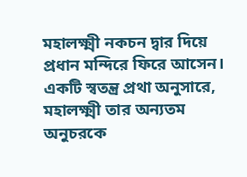মহালক্ষ্মী নকচন দ্বার দিয়ে প্রধান মন্দিরে ফিরে আসেন। একটি স্বতন্ত্র প্রথা অনুসারে, মহালক্ষ্মী তার অন্যতম অনুচরকে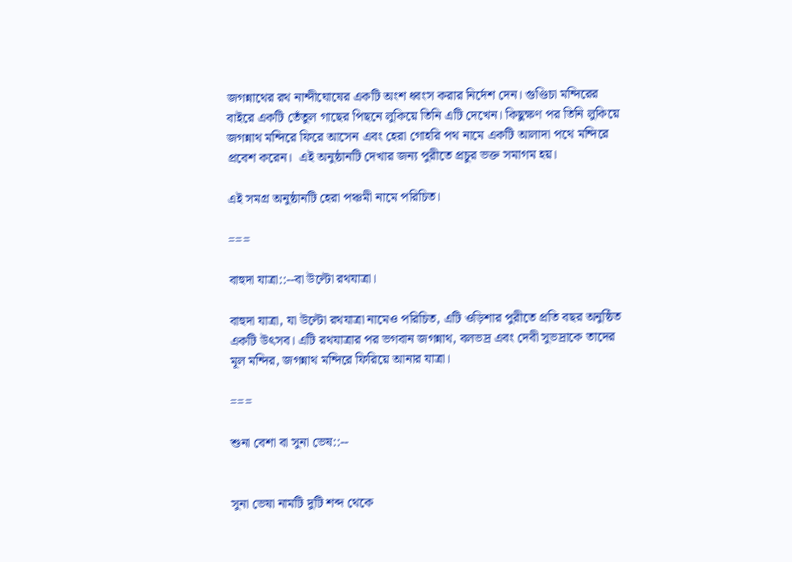জগন্নাথের রথ নান্দীঘোষের একটি অংশ ধ্বংস করার নির্দেশ দেন। গুণ্ডিচা মন্দিরের বাইরে একটি তেঁতুল গাছের পিছনে লুকিয়ে তিনি এটি দেখেন। কিছুক্ষণ পর তিনি লুকিয়ে জগন্নাথ মন্দিরে ফিরে আসেন এবং হেরা গোহরি পথ নামে একটি আলাদা পথে মন্দিরে প্রবেশ করেন।  এই অনুষ্ঠানটি দেখার জন্য পুরীতে প্রচুর ভক্ত সমাগম হয়।

এই সমগ্র অনুষ্ঠানটি হেরা পঞ্চমী নামে পরিচিত।

===

বাহুদা যাত্রা::--বা উল্টো রথযাত্রা।

বাহুদা যাত্রা, যা উল্টো রথযাত্রা নামেও পরিচিত, এটি ওড়িশার পুরীতে প্রতি বছর অনুষ্ঠিত একটি উৎসব। এটি রথযাত্রার পর ভগবান জগন্নাথ, বলভদ্র এবং দেবী সুভদ্রাকে তাদের মূল মন্দির, জগন্নাথ মন্দিরে ফিরিয়ে আনার যাত্রা।

===

শুনা বেশা বা সুনা ভেষ::--


সুনা ভেষা নামটি দুটি শব্দ থেকে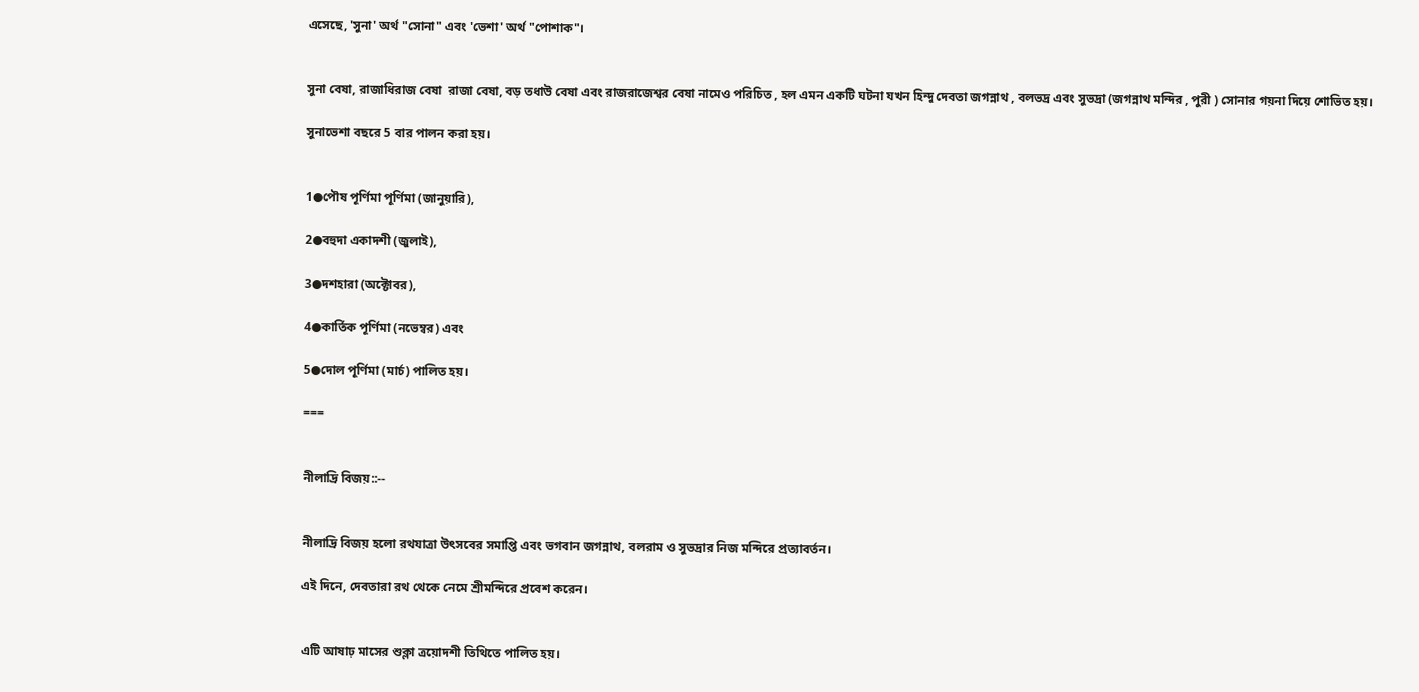এসেছে, 'সুনা' অর্থ "সোনা" এবং 'ভেশা' অর্থ "পোশাক"।


সুনা বেষা, রাজাধিরাজ বেষা  রাজা বেষা, বড় তধাউ বেষা এবং রাজরাজেশ্বর বেষা নামেও পরিচিত , হল এমন একটি ঘটনা যখন হিন্দু দেবতা জগন্নাথ , বলভদ্র এবং সুভদ্রা (জগন্নাথ মন্দির , পুরী ) সোনার গয়না দিয়ে শোভিত হয়।

সুনাভেশা বছরে 5 বার পালন করা হয়।


1●পৌষ পূর্ণিমা পূর্ণিমা (জানুয়ারি),

2●বহুদা একাদশী (জুলাই),

3●দশহারা (অক্টোবর),

4●কার্তিক পূর্ণিমা (নভেম্বর) এবং

5●দোল পূর্ণিমা (মার্চ) পালিত হয়।

===


নীলাদ্রি বিজয়::--


নীলাদ্রি বিজয় হলো রথযাত্রা উৎসবের সমাপ্তি এবং ভগবান জগন্নাথ, বলরাম ও সুভদ্রার নিজ মন্দিরে প্রত্যাবর্তন।

এই দিনে, দেবতারা রথ থেকে নেমে শ্রীমন্দিরে প্রবেশ করেন।


এটি আষাঢ় মাসের শুক্লা ত্রয়োদশী তিথিতে পালিত হয়।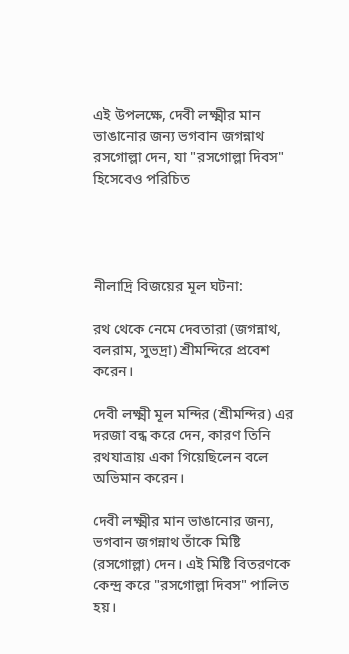এই উপলক্ষে, দেবী লক্ষ্মীর মান ভাঙানোর জন্য ভগবান জগন্নাথ রসগোল্লা দেন, যা "রসগোল্লা দিবস" হিসেবেও পরিচিত




নীলাদ্রি বিজয়ের মূল ঘটনা:

রথ থেকে নেমে দেবতারা (জগন্নাথ, বলরাম, সুভদ্রা) শ্রীমন্দিরে প্রবেশ করেন।

দেবী লক্ষ্মী মূল মন্দির (শ্রীমন্দির) এর দরজা বন্ধ করে দেন, কারণ তিনি রথযাত্রায় একা গিয়েছিলেন বলে অভিমান করেন।

দেবী লক্ষ্মীর মান ভাঙানোর জন্য, ভগবান জগন্নাথ তাঁকে মিষ্টি (রসগোল্লা) দেন। এই মিষ্টি বিতরণকে কেন্দ্র করে "রসগোল্লা দিবস" পালিত হয়।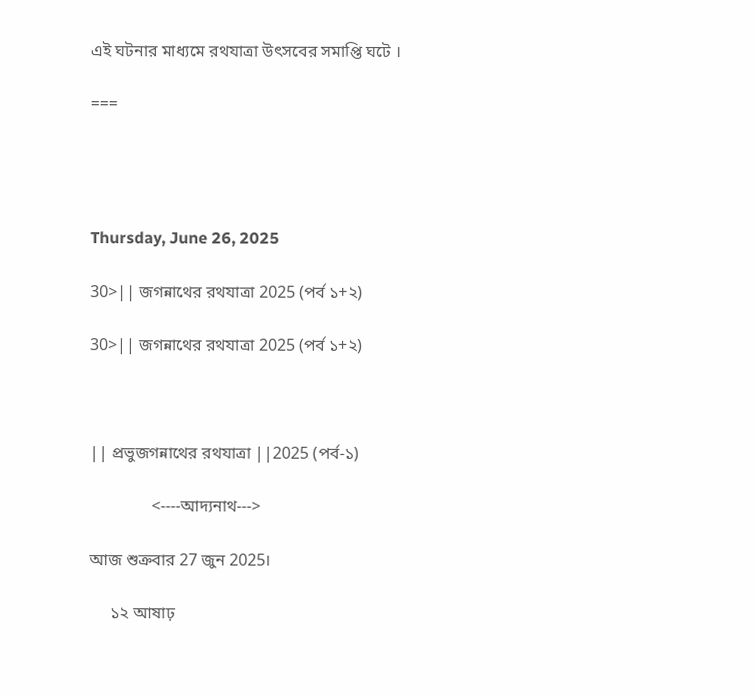এই ঘটনার মাধ্যমে রথযাত্রা উৎসবের সমাপ্তি ঘটে ।

===




Thursday, June 26, 2025

30>|| জগন্নাথের রথযাত্রা 2025 (পর্ব ১+২)

30>|| জগন্নাথের রথযাত্রা 2025 (পর্ব ১+২)



|| প্রভুজগন্নাথের রথযাত্রা ||2025 (পর্ব-১)

               <----আদ্যনাথ--->

আজ শুক্রবার 27 জুন 2025।

     ১২ আষাঢ়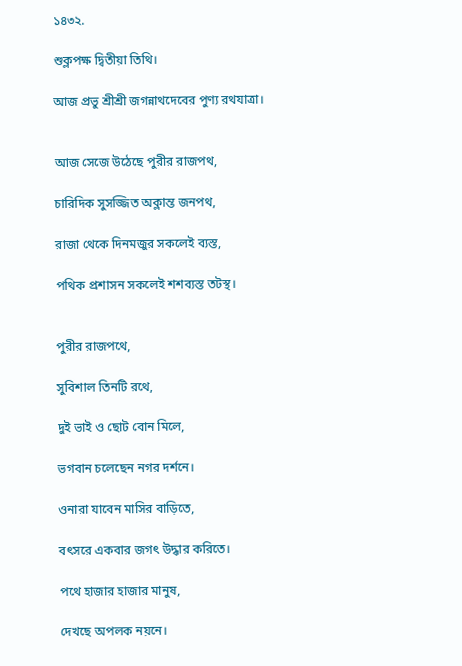১৪৩২.

শুক্লপক্ষ দ্বিতীয়া তিথি।

আজ প্রভু শ্রীশ্রী জগন্নাথদেবের পুণ্য রথযাত্রা।


আজ সেজে উঠেছে পুরীর রাজপথ,

চারিদিক সুসজ্জিত অক্লান্ত জনপথ,

রাজা থেকে দিনমজুর সকলেই ব্যস্ত,

পথিক প্রশাসন সকলেই শশব্যস্ত তটস্থ।


পুরীর রাজপথে,

সুবিশাল তিনটি রথে,

দুই ভাই ও ছোট বোন মিলে,

ভগবান চলেছেন নগর দর্শনে।

ওনারা যাবেন মাসির বাড়িতে,

বৎসরে একবার জগৎ উদ্ধার করিতে।

পথে হাজার হাজার মানুষ,

দেখছে অপলক নয়নে।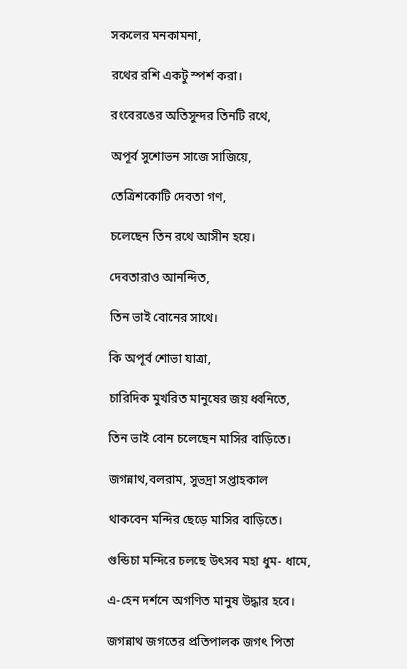সকলের মনকামনা,

রথের রশি একটু স্পর্শ করা।

রংবেরঙের অতিসুন্দর তিনটি রথে,

অপূর্ব সুশোভন সাজে সাজিয়ে,

তেত্রিশকোটি দেবতা গণ,

চলেছেন তিন রথে আসীন হয়ে।

দেবতারাও আনন্দিত,

তিন ভাই বোনের সাথে।

কি অপূর্ব শোভা যাত্রা,

চারিদিক মুখরিত মানুষের জয় ধ্বনিতে,

তিন ভাই বোন চলেছেন মাসির বাড়িতে।

জগন্নাথ,বলরাম, সুভদ্রা সপ্তাহকাল

থাকবেন মন্দির ছেড়ে মাসির বাড়িতে।

গুন্ডিচা মন্দিরে চলছে উৎসব মহা ধুম- ধামে,

এ-হেন দর্শনে অগণিত মানুষ উদ্ধার হবে।

জগন্নাথ জগতের প্রতিপালক জগৎ পিতা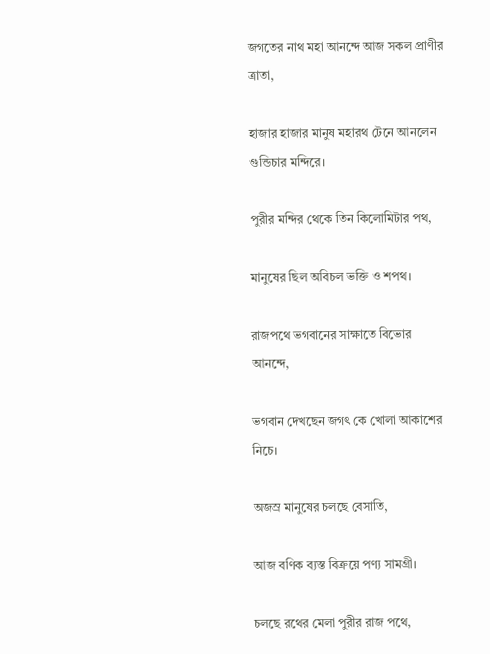জগতের নাথ মহা আনন্দে আজ সকল প্রাণীর ত্রাতা,

হাজার হাজার মানুষ মহারথ টেনে আনলেন গুন্ডিচার মন্দিরে।

পুরীর মন্দির থেকে তিন কিলোমিটার পথ,

মানুষের ছিল অবিচল ভক্তি ও শপথ।

রাজপথে ভগবানের সাক্ষাতে বিভোর আনন্দে,

ভগবান দেখছেন জগৎ কে খোলা আকাশের নিচে।

অজস্র মানুষের চলছে বেসাতি,

আজ বণিক ব্যস্ত বিক্রয়ে পণ্য সামগ্রী।

চলছে রথের মেলা পুরীর রাজ পথে,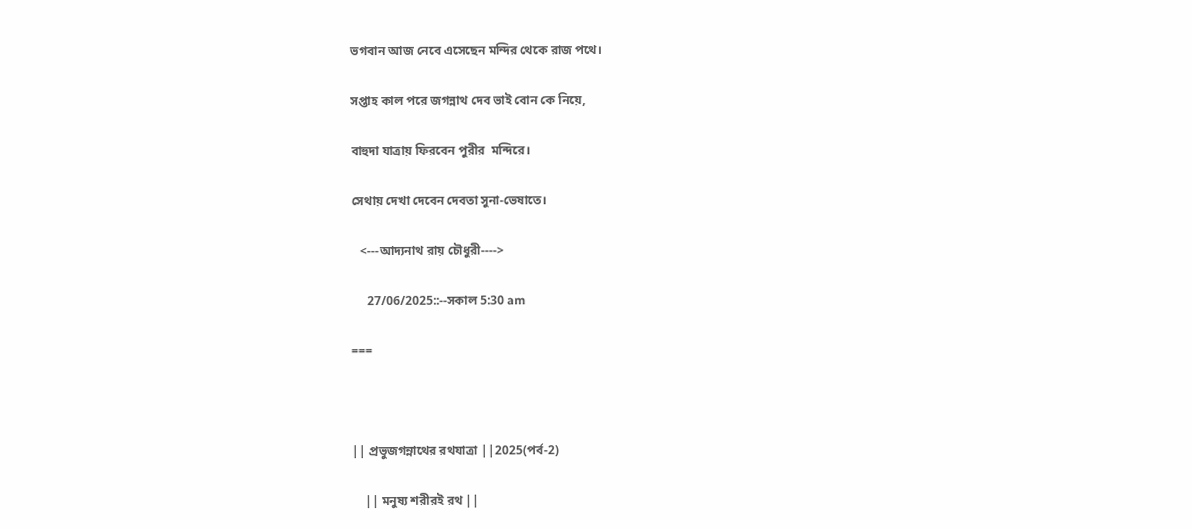ভগবান আজ নেবে এসেছেন মন্দির থেকে রাজ পথে।

সপ্তাহ কাল পরে জগন্নাথ দেব ভাই বোন কে নিয়ে,

বাহুদা যাত্রায় ফিরবেন পুরীর  মন্দিরে।

সেথায় দেখা দেবেন দেবতা সুনা-ভেষাতে।

   <---আদ্যনাথ রায় চৌধুরী---->

     27/06/2025::--সকাল 5:30 am

===



|| প্রভুজগন্নাথের রথযাত্রা ||2025(পর্ব-2)

    || মনুষ্য শরীরই রথ ||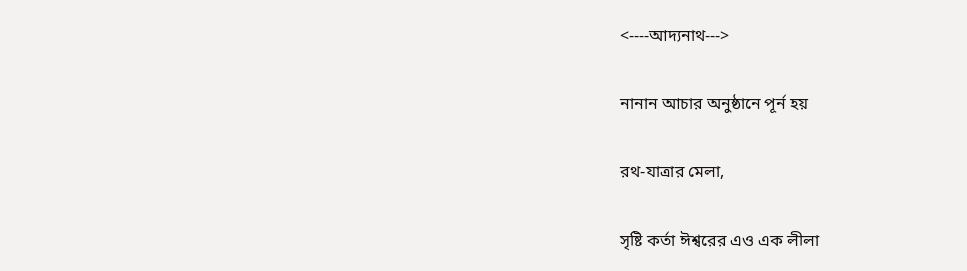<----আদ্যনাথ--->

নানান আচার অনুষ্ঠানে পূর্ন হয়

রথ-যাত্রার মেলা,

সৃষ্টি কর্তা ঈশ্বরের এও এক লীলা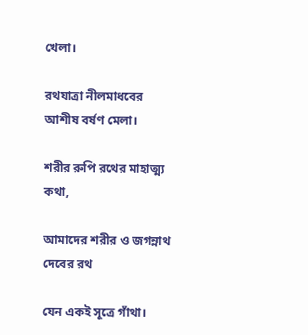খেলা।

রথযাত্রা নীলমাধবের আশীষ বর্ষণ মেলা।

শরীর রুপি রথের মাহাত্ম্য কথা,

আমাদের শরীর ও জগন্নাথ দেবের রথ

যেন একই সূত্রে গাঁথা।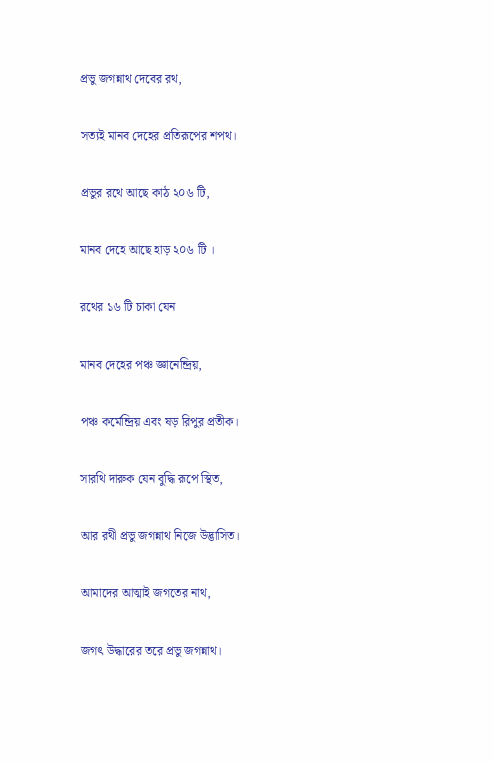প্রভু জগন্নাথ দেবের রথ,

সত্যই মানব দেহের প্রতিরূপের শপথ।

প্রভুর রথে আছে কাঠ ২০৬ টি,

মানব দেহে আছে হাড় ২০৬ টি ।

রথের ১৬ টি চাকা যেন

মানব দেহের পঞ্চ জ্ঞানেন্দ্রিয়,

পঞ্চ কর্মেন্দ্রিয় এবং ষড় রিপুর প্রতীক।

সারথি দারুক যেন বুদ্ধি রূপে স্থিত,

আর রথী প্রভু জগন্নাথ নিজে উদ্ভাসিত।

আমাদের আত্মাই জগতের নাথ,

জগৎ উদ্ধারের তরে প্রভু জগন্নাথ।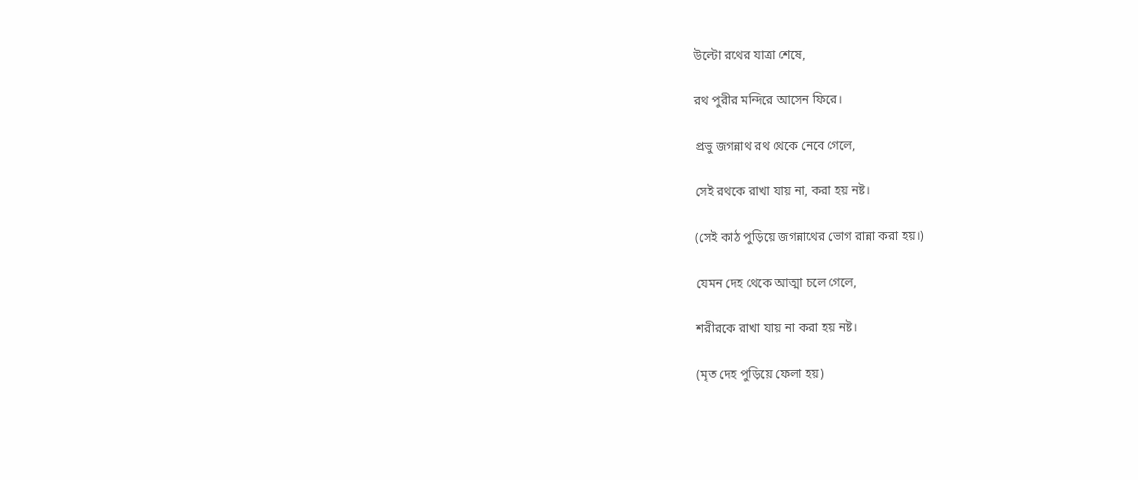উল্টো রথের যাত্রা শেষে,

রথ পুরীর মন্দিরে আসেন ফিরে।

প্রভু জগন্নাথ রথ থেকে নেবে গেলে,

সেই রথকে রাখা যায় না, করা হয় নষ্ট।

(সেই কাঠ পুড়িয়ে জগন্নাথের ভোগ রান্না করা হয়।)

যেমন দেহ থেকে আত্মা চলে গেলে,

শরীরকে রাখা যায় না করা হয় নষ্ট।

(মৃত দেহ পুড়িয়ে ফেলা হয়)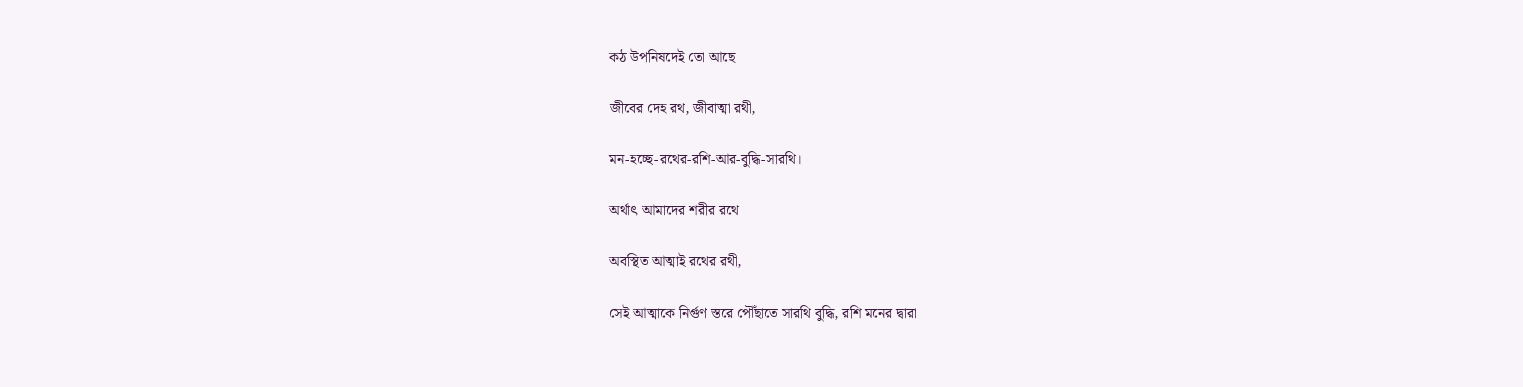কঠ উপনিষদেই তো আছে

জীবের দেহ রথ, জীবাত্মা রথী,

মন-হচ্ছে-রথের-রশি-আর-বুদ্ধি-সারথি।

অর্থাৎ আমাদের শরীর রথে

অবস্থিত আত্মাই রথের রথী,

সেই আত্মাকে নির্গুণ স্তরে পৌঁছাতে সারথি বুদ্ধি, রশি মনের দ্বারা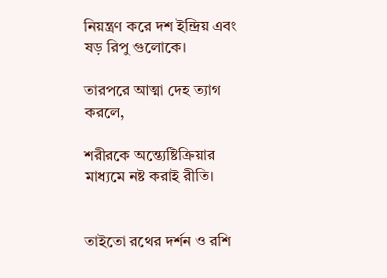নিয়ন্ত্রণ করে দশ ইন্দ্রিয় এবং ষড় রিপু গুলোকে।

তারপরে আত্মা দেহ ত্যাগ করলে,

শরীরকে অন্ত্যেষ্টিক্রিয়ার মাধ্যমে নষ্ট করাই রীতি।


তাইতো রথের দর্শন ও রশি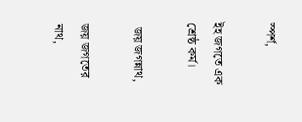স্পর্শ,

ইহ জগতে এক শ্রেষ্ঠ কর্ম।

 জয় জগন্নাথ,

জয় জগতের নাথ,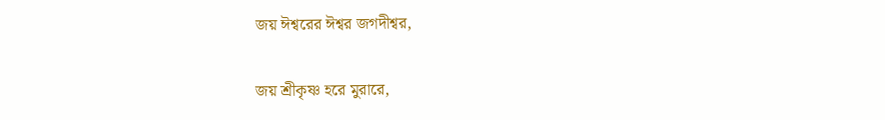জয় ঈশ্বরের ঈশ্বর জগদীশ্বর,

জয় শ্রীকৃষ্ণ হরে মুরারে,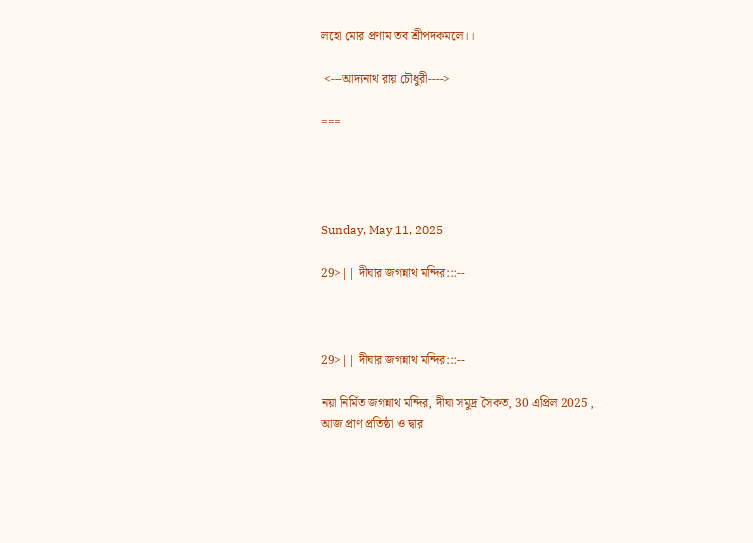লহো মোর প্রণাম তব শ্রীপদকমলে।।

 <---আদ্যনাথ রায় চৌধুরী---->

===




Sunday, May 11, 2025

29>|| দীঘার জগন্নাথ মন্দির:::--



29>|| দীঘার জগন্নাথ মন্দির:::--

নয়া নির্মিত জগন্নাথ মন্দির, দীঘা সমুদ্র সৈকত, 30 এপ্রিল 2025 ,
আজ প্রাণ প্রতিষ্ঠা ও দ্বার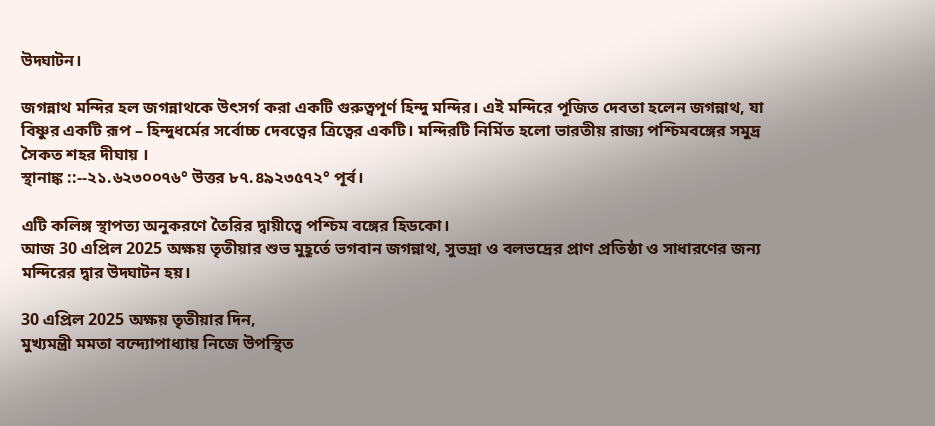উদ্ঘাটন।

জগন্নাথ মন্দির হল জগন্নাথকে উৎসর্গ করা একটি গুরুত্বপূর্ণ হিন্দু মন্দির। এই মন্দিরে পূজিত দেবতা হলেন জগন্নাথ, যা বিষ্ণুর একটি রূপ – হিন্দুধর্মের সর্বোচ্চ দেবত্বের ত্রিত্বের একটি। মন্দিরটি নির্মিত হলো ভারতীয় রাজ্য পশ্চিমবঙ্গের সমুদ্র সৈকত শহর দীঘায় ।
স্থানাঙ্ক ::--২১.৬২৩০০৭৬° উত্তর ৮৭.৪৯২৩৫৭২° পূর্ব।

এটি কলিঙ্গ স্থাপত্য অনুকরণে তৈরির দ্বায়ীত্বে পশ্চিম বঙ্গের হিডকো।
আজ 30 এপ্রিল 2025 অক্ষয় তৃতীয়ার শুভ মুহূর্তে ভগবান জগন্নাথ, সুভদ্রা ও বলভদ্রের প্রাণ প্রতিষ্ঠা ও সাধারণের জন্য মন্দিরের দ্বার উদ্ঘাটন হয়।

30 এপ্রিল 2025 অক্ষয় তৃতীয়ার দিন,
মুখ্যমন্ত্রী মমতা বন্দ্যোপাধ্যায় নিজে উপস্থিত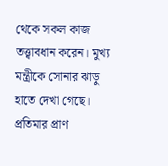থেকে সকল কাজ তত্ত্বাবধান করেন। মুখ্য মন্ত্রীকে সোনার ঝাড়ু হাতে দেখা গেছে।
প্রতিমার প্রাণ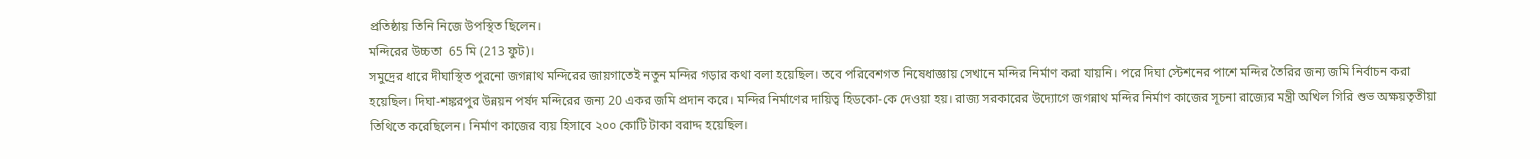প্রতিষ্ঠায় তিনি নিজে উপস্থিত ছিলেন।
মন্দিরের উচ্চতা  65 মি (213 ফুট)।
সমুদ্রের ধারে দীঘাস্থিত পুরনো জগন্নাথ মন্দিরের জায়গাতেই নতুন মন্দির গড়ার কথা বলা হয়েছিল। তবে পরিবেশগত নিষেধাজ্ঞায় সেখানে মন্দির নির্মাণ করা যায়নি। পরে দিঘা স্টেশনের পাশে মন্দির তৈরির জন্য জমি নির্বাচন করা হয়েছিল। দিঘা-শঙ্করপুর উন্নয়ন পর্ষদ মন্দিরের জন্য 20 একর জমি প্রদান করে। মন্দির নির্মাণের দায়িত্ব হিডকো-কে দেওয়া হয়। রাজ্য সরকারের উদ্যোগে জগন্নাথ মন্দির নির্মাণ কাজের সূচনা রাজ্যের মন্ত্রী অখিল গিরি শুভ অক্ষয়তৃতীয়া তিথিতে করেছিলেন। নির্মাণ কাজের ব্যয় হিসাবে ২০০ কোটি টাকা বরাদ্দ হয়েছিল।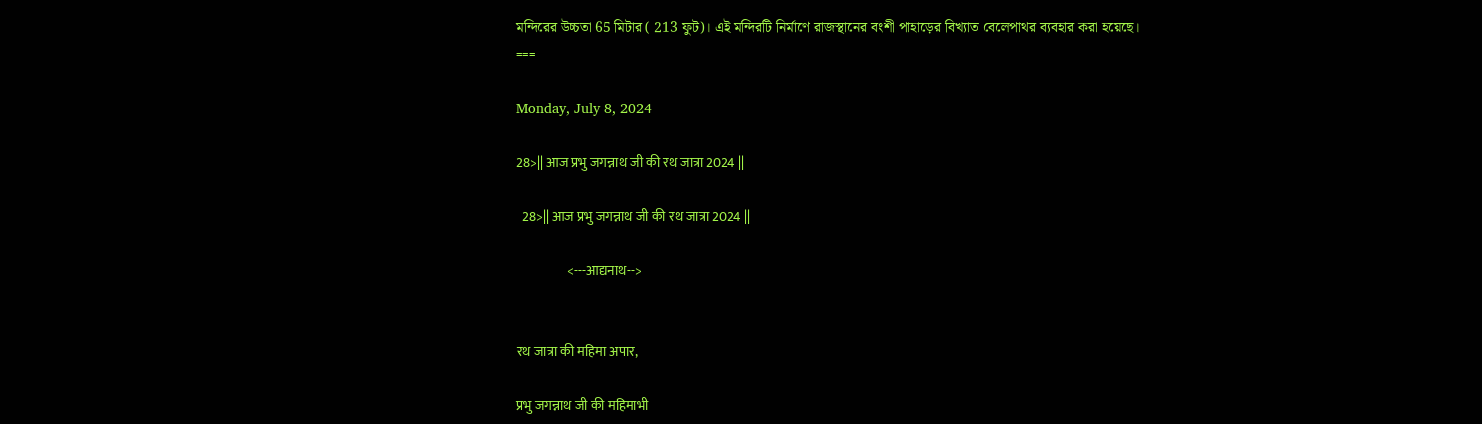মন্দিরের উচ্চতা 65 মিটার ( 213 ফুট)। এই মন্দিরটি নির্মাণে রাজস্থানের বংশী পাহাড়ের বিখ্যাত বেলেপাথর ব্যবহার করা হয়েছে।
===

Monday, July 8, 2024

28>|| आज प्रभु जगन्नाथ जी की रथ जात्रा 2024 ||

  28>|| आज प्रभु जगन्नाथ जी की रथ जात्रा 2024 ||

                   <---आद्यनाथ-->


रथ जात्रा की महिमा अपार,

प्रभु जगन्नाथ जी की महिमाभी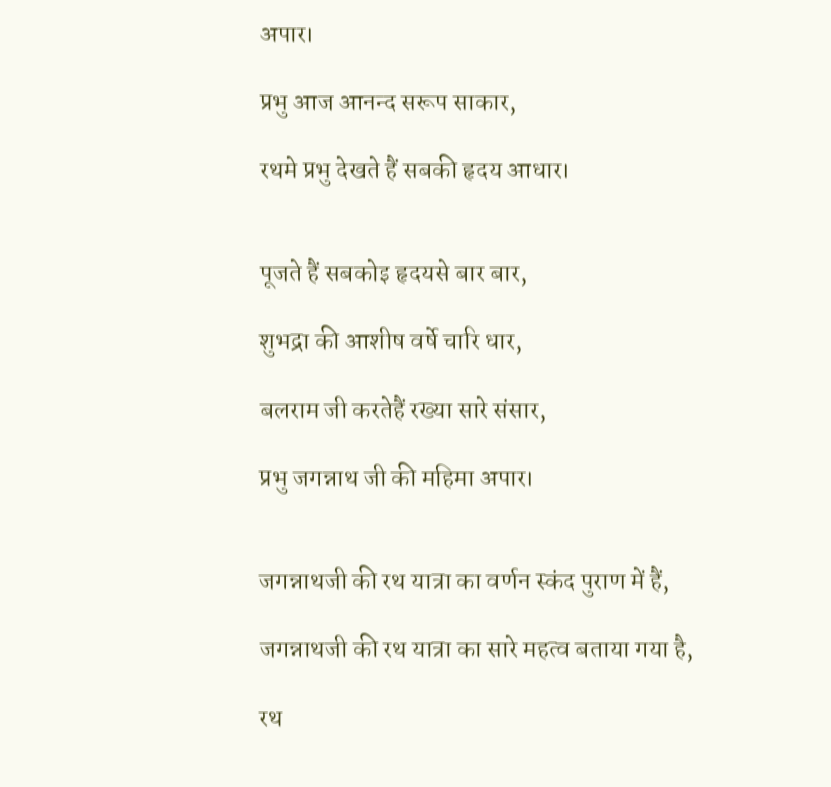अपार।

प्रभु आज आनन्द सरूप साकार,

रथमे प्रभु देखते हैं सबकी हृदय आधार।


पूजते हैं सबकोइ हृदयसे बार बार,

शुभद्रा की आशीष वर्षे चारि धार,

बलराम जी करतेहैं रख्या सारे संसार,

प्रभु जगन्नाथ जी की महिमा अपार।


जगन्नाथजी की रथ यात्रा का वर्णन स्कंद पुराण में हैं,

जगन्नाथजी की रथ यात्रा का सारे महत्व बताया गया है,

रथ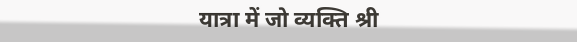यात्रा में जो व्यक्ति श्री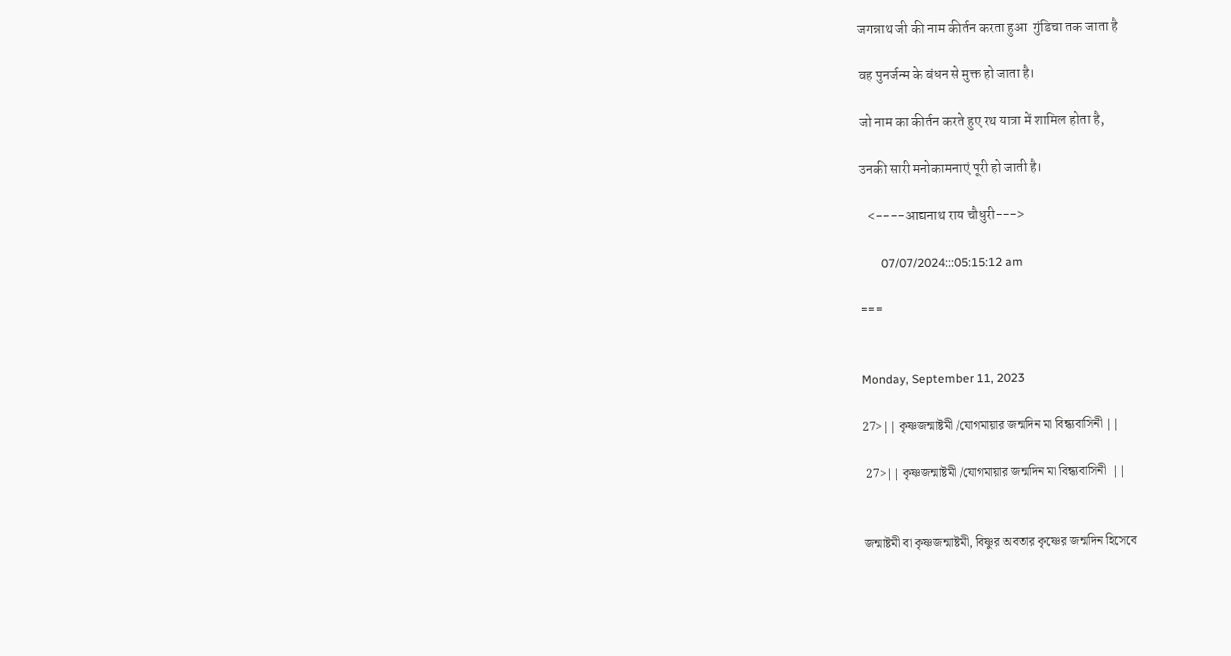जगन्नाथ जी की नाम कीर्तन करता हुआ  गुंडिचा तक जाता है

वह पुनर्जन्म के बंधन से मुक्त हो जाता है।

जो नाम का कीर्तन करते हुए रथ यात्रा में शामिल होता है,

उनकी सारी मनोकामनाएं पूरी हो जाती है।

   <----आद्यनाथ राय चौधुरी--->

       07/07/2024:::05:15:12 am

===


Monday, September 11, 2023

27>|| কৃষ্ণজন্মাষ্টমী /যোগমায়ার জন্মদিন মা বিন্ধ্যবাসিনী ||

 27>|| কৃষ্ণজন্মাষ্টমী /যোগমায়ার জন্মদিন মা বিন্ধ্যবাসিনী  ||


জন্মাষ্টমী বা কৃষ্ণজন্মাষ্টমী, বিষ্ণুর অবতার কৃষ্ণের জন্মদিন হিসেবে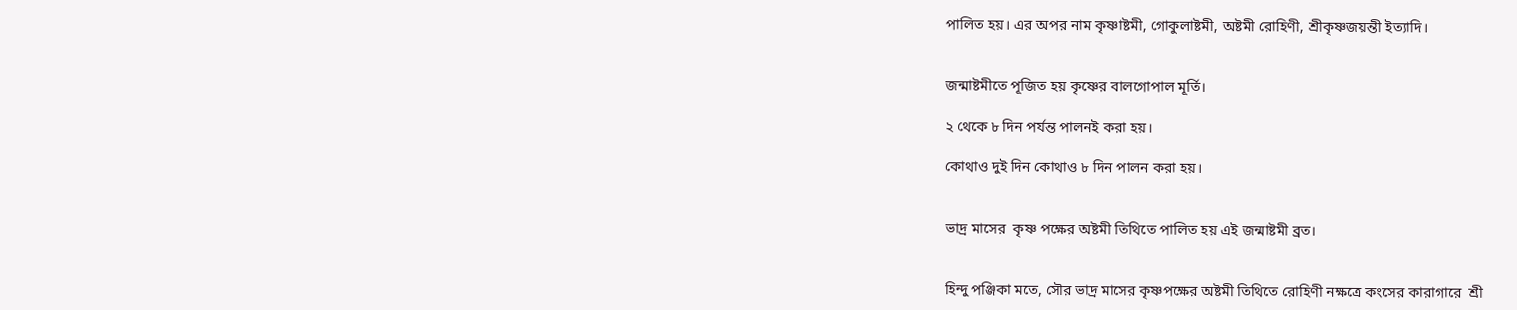পালিত হয়। এর অপর নাম কৃষ্ণাষ্টমী, গোকুলাষ্টমী, অষ্টমী রোহিণী, শ্রীকৃষ্ণজয়ন্তী ইত্যাদি।


জন্মাষ্টমীতে পূজিত হয় কৃষ্ণের বালগোপাল মূর্তি।

২ থেকে ৮ দিন পর্যন্ত পালনই করা হয়।

কোথাও দুই দিন কোথাও ৮ দিন পালন করা হয়।


ভাদ্র মাসের  কৃষ্ণ পক্ষের অষ্টমী তিথিতে পালিত হয় এই জন্মাষ্টমী ব্রত।


হিন্দু পঞ্জিকা মতে, সৌর ভাদ্র মাসের কৃষ্ণপক্ষের অষ্টমী তিথিতে রোহিণী নক্ষত্রে কংসের কারাগারে  শ্রী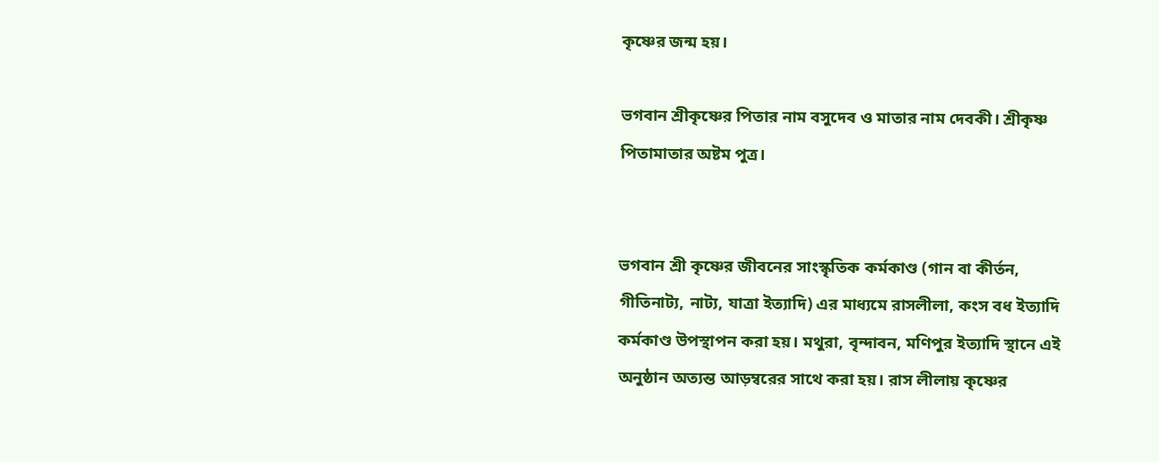কৃষ্ণের জন্ম হয়।

ভগবান শ্রীকৃষ্ণের পিতার নাম বসুদেব ও মাতার নাম দেবকী। শ্রীকৃষ্ণ পিতামাতার অষ্টম পুত্র।


ভগবান শ্রী কৃষ্ণের জীবনের সাংস্কৃতিক কর্মকাণ্ড (গান বা কীর্তন, গীতিনাট্য, নাট্য, যাত্রা ইত্যাদি) এর মাধ্যমে রাসলীলা, কংস বধ ইত্যাদি কর্মকাণ্ড উপস্থাপন করা হয়। মথুরা, বৃন্দাবন, মণিপুর ইত্যাদি স্থানে এই অনুষ্ঠান অত্যন্ত আড়ম্বরের সাথে করা হয়। রাস লীলায় কৃষ্ণের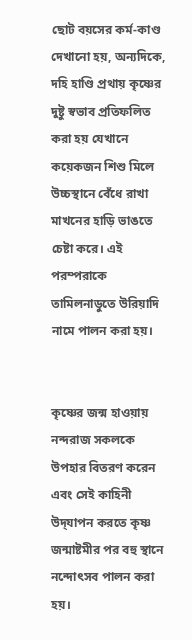ছোট বয়সের কর্ম-কাণ্ড দেখানো হয়, অন্যদিকে, দহি হাণ্ডি প্রথায় কৃষ্ণের দুষ্টু স্বভাব প্রতিফলিত করা হয় যেখানে কয়েকজন শিশু মিলে উচ্চস্থানে বেঁধে রাখা মাখনের হাড়ি ভাঙতে চেষ্টা করে। এই পরম্পরাকে তামিলনাডুতে উরিয়াদি নামে পালন করা হয়।


কৃষ্ণের জন্ম হাওয়ায় নন্দরাজ সকলকে উপহার বিতরণ করেন এবং সেই কাহিনী উদ্‌যাপন করতে কৃষ্ণ জন্মাষ্টমীর পর বহু স্থানে নন্দোৎসব পালন করা হয়।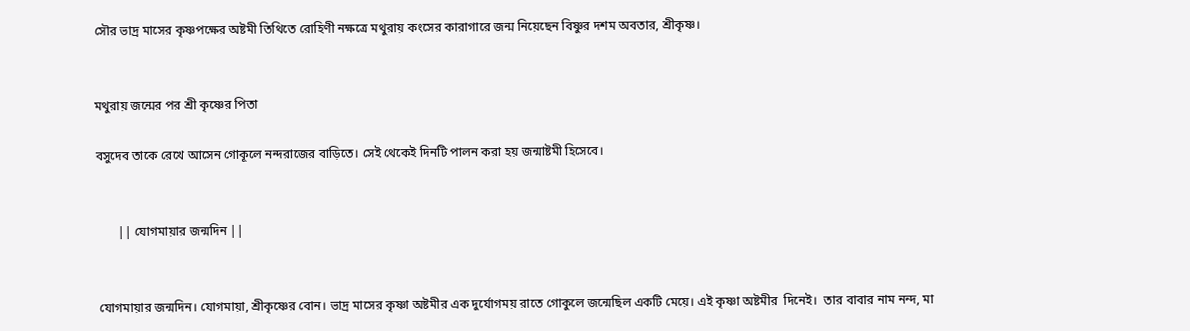সৌর ভাদ্র মাসের কৃষ্ণপক্ষের অষ্টমী তিথিতে রোহিণী নক্ষত্রে মথুরায় কংসের কারাগারে জন্ম নিয়েছেন বিষ্ণুর দশম অবতার, শ্রীকৃষ্ণ।


মথুরায় জন্মের পর শ্রী কৃষ্ণের পিতা

বসুদেব তাকে রেখে আসেন গোকূলে নন্দরাজের বাড়িতে। সেই থেকেই দিনটি পালন করা হয় জন্মাষ্টমী হিসেবে।


       || যোগমায়ার জন্মদিন ||


 যোগমায়ার জন্মদিন। যোগমায়া, শ্রীকৃষ্ণের বোন। ভাদ্র মাসের কৃষ্ণা অষ্টমীর এক দুর্যোগময় রাতে গোকুলে জন্মেছিল একটি মেয়ে। এই কৃষ্ণা অষ্টমীর  দিনেই।  তার বাবার নাম নন্দ, মা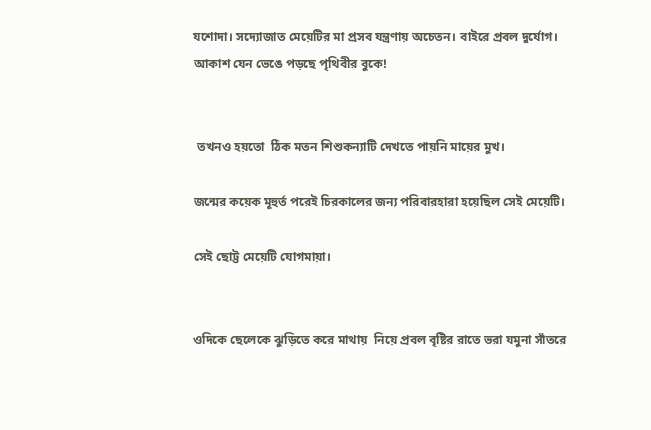যশোদা। সদ্যোজাত মেয়েটির মা প্রসব যন্ত্রণায় অচেতন। বাইরে প্রবল দুর্যোগ। আকাশ যেন ভেঙে পড়ছে পৃথিবীর বুকে!


 তখনও হয়তো  ঠিক মতন শিশুকন্যাটি দেখতে পায়নি মায়ের মুখ।

জন্মের কয়েক মূহুর্ত পরেই চিরকালের জন্য পরিবারহারা হয়েছিল সেই মেয়েটি।

সেই ছোট্ট মেয়েটি যোগমায়া।


ওদিকে ছেলেকে ঝুড়িতে করে মাথায়  নিয়ে প্রবল বৃষ্টির রাতে ভরা যমুনা সাঁতরে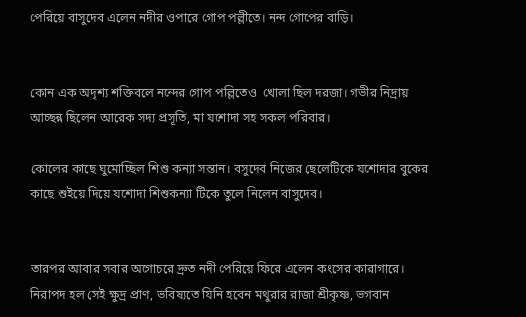পেরিয়ে বাসুদেব এলেন নদীর ওপারে গোপ পল্লীতে। নন্দ গোপের বাড়ি।


কোন এক অদৃশ্য শক্তিবলে নন্দের গোপ পল্লিতেও  খোলা ছিল দরজা। গভীর নিদ্রায় আচ্ছন্ন ছিলেন আরেক সদ্য প্রসূতি, মা যশোদা সহ সকল পরিবার।

কোলের কাছে ঘুমোচ্ছিল শিশু কন্যা সন্তান। বসুদেব নিজের ছেলেটিকে যশোদার বুকের কাছে শুইয়ে দিয়ে যশোদা শিশুকন্যা টিকে তুলে নিলেন বাসুদেব।


তারপর আবার সবার অগোচরে দ্রুত নদী পেরিয়ে ফিরে এলেন কংসের কারাগারে। নিরাপদ হল সেই ক্ষুদ্র প্রাণ, ভবিষ্যতে যিনি হবেন মথুরার রাজা শ্রীকৃষ্ণ, ভগবান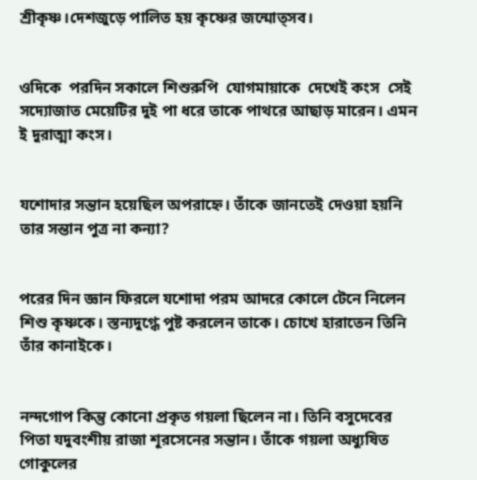শ্রীকৃষ্ণ।দেশজুড়ে পালিত হয় কৃষ্ণের জন্মোত্সব।


ওদিকে  পরদিন সকালে শিশুরুপি  যোগমায়াকে  দেখেই কংস  সেই সদ্যোজাত মেয়েটির দুই পা ধরে তাকে পাথরে আছাড় মারেন। এমন ই দুরাত্মা কংস।


যশোদার সন্তান হয়েছিল অপরাহ্নে। তাঁকে জানতেই দেওয়া হয়নি তার সন্তান পুত্র না কন্যা?


পরের দিন জ্ঞান ফিরলে যশোদা পরম আদরে কোলে টেনে নিলেন শিশু কৃষ্ণকে। স্তন্যদুগ্ধে পুষ্ট করলেন তাকে। চোখে হারাতেন তিনি তাঁর কানাইকে।


নন্দগোপ কিন্তু কোনো প্রকৃত গয়লা ছিলেন না। তিনি বসুদেবের পিতা যদুবংশীয় রাজা শূরসেনের সন্তান। তাঁকে গয়লা অধ্যুষিত গোকুলের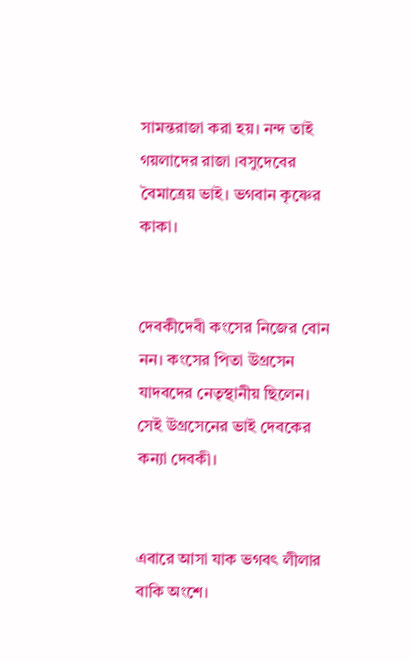সামন্তরাজা করা হয়। নন্দ তাই গয়লাদের রাজা ।বসুদেবের বৈমাত্রেয় ভাই। ভগবান কৃষ্ণের কাকা।


দেবকীদেবী কংসের নিজের বোন নন। কংসের পিতা উগ্রসেন যাদবদের নেতৃস্থানীয় ছিলেন। সেই উগ্রসেনের ভাই দেবকের কন্যা দেবকী।


এবারে আসা যাক ভগবৎ লীলার বাকি অংশে।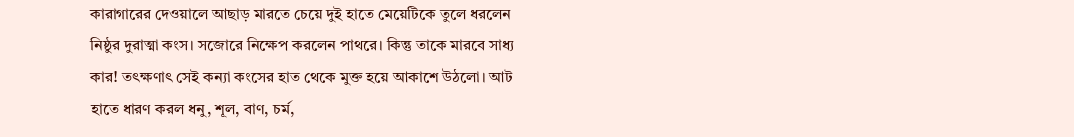কারাগারের দেওয়ালে আছাড় মারতে চেয়ে দুই হাতে মেয়েটিকে তুলে ধরলেন নিষ্ঠুর দুরাত্মা কংস। সজোরে নিক্ষেপ করলেন পাথরে। কিন্তু তাকে মারবে সাধ্য কার! তৎক্ষণাৎ সেই কন্যা কংসের হাত থেকে মুক্ত হয়ে আকাশে উঠলো। আট হাতে ধারণ করল ধনু, শূল, বাণ, চর্ম,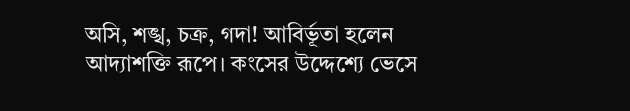অসি, শঙ্খ, চক্র, গদা! আবির্ভূতা হলেন আদ্যাশক্তি রূপে। কংসের উদ্দেশ্যে ভেসে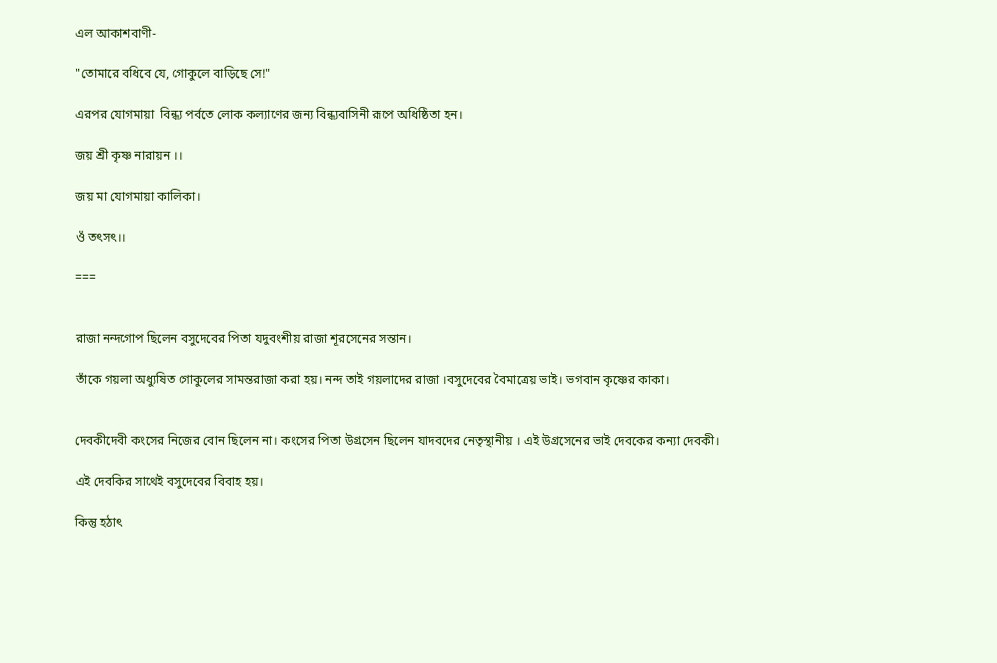এল আকাশবাণী-

"তোমারে বধিবে যে, গোকুলে বাড়িছে সে!"

এরপর‌ যোগমায়া  বিন্ধ্য পর্বতে লোক কল্যাণের জন্য বিন্ধ্যবাসিনী রূপে অধিষ্ঠিতা হন।

জয় শ্রী কৃষ্ণ নারায়ন ।।

জয় মা যোগমায়া কালিকা।

ওঁ তৎসৎ।।

===


রাজা নন্দগোপ ছিলেন বসুদেবের পিতা যদুবংশীয় রাজা শূরসেনের সন্তান।

তাঁকে গয়লা অধ্যুষিত গোকুলের সামন্তরাজা করা হয়। নন্দ তাই গয়লাদের রাজা ।বসুদেবের বৈমাত্রেয় ভাই। ভগবান কৃষ্ণের কাকা।


দেবকীদেবী কংসের নিজের বোন ছিলেন না। কংসের পিতা উগ্রসেন ছিলেন যাদবদের নেতৃস্থানীয় । এই উগ্রসেনের ভাই দেবকের কন্যা দেবকী।

এই দেবকির সাথেই বসুদেবের বিবাহ হয়।

কিন্তু হঠাৎ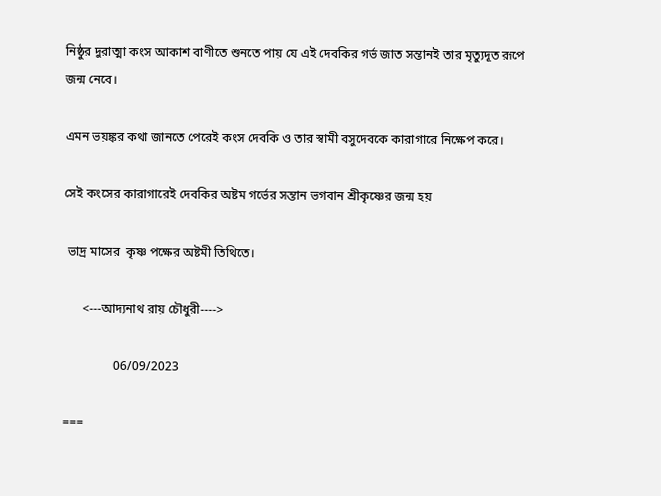নিষ্ঠুর দুরাত্মা কংস আকাশ বাণীতে শুনতে পায় যে এই দেবকির গর্ভ জাত সন্তানই তার মৃত্যুদূত রূপে জন্ম নেবে।

এমন ভয়ঙ্কর কথা জানতে পেরেই কংস দেবকি ও তার স্বামী বসুদেবকে কারাগারে নিক্ষেপ করে।

সেই কংসের কারাগারেই দেবকির অষ্টম গর্ভের সন্তান ভগবান শ্রীকৃষ্ণের জন্ম হয়

 ভাদ্র মাসের  কৃষ্ণ পক্ষের অষ্টমী তিথিতে।

      <---আদ্যনাথ রায় চৌধুরী---->

                06/09/2023

===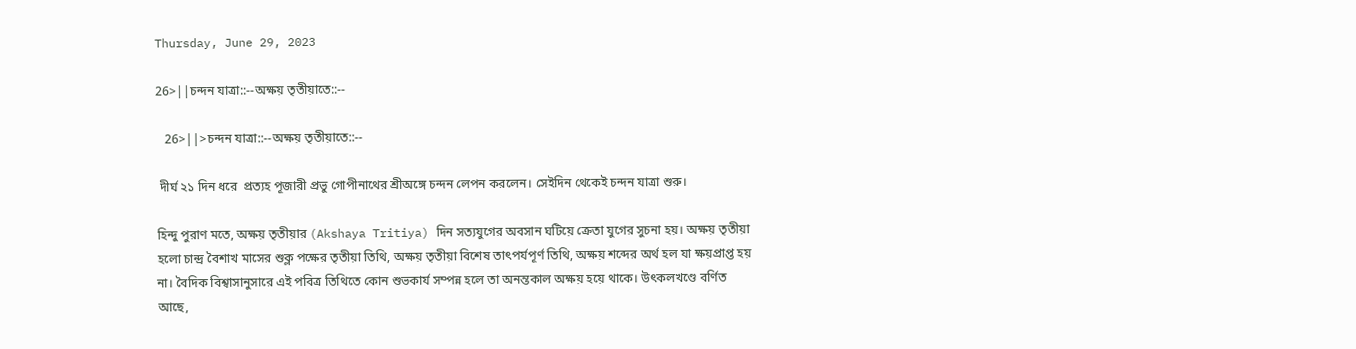Thursday, June 29, 2023

26>||চন্দন যাত্রা::--অক্ষয় তৃতীয়াতে::--

   26>||>চন্দন যাত্রা::--অক্ষয় তৃতীয়াতে::--

 দীর্ঘ ২১ দিন ধরে  প্রত্যহ পূজারী প্রভু গোপীনাথের শ্রীঅঙ্গে চন্দন লেপন করলেন। সেইদিন থেকেই চন্দন যাত্রা শুরু।

হিন্দু পুরাণ মতে, অক্ষয় তৃতীয়ার (Akshaya Tritiya) দিন সত্যযুগের অবসান ঘটিয়ে ক্রেতা যুগের সুচনা হয়। অক্ষয় তৃতীয়া হলো চান্দ্র বৈশাখ মাসের শুক্ল পক্ষের তৃতীয়া তিথি, অক্ষয় তৃতীয়া বিশেষ তাৎপর্যপূর্ণ তিথি, অক্ষয় শব্দের অর্থ হল যা ক্ষয়প্রাপ্ত হয় না। বৈদিক বিশ্বাসানুসারে এই পবিত্র তিথিতে কোন শুভকার্য সম্পন্ন হলে তা অনন্তকাল অক্ষয় হয়ে থাকে। উৎকলখণ্ডে বর্ণিত আছে,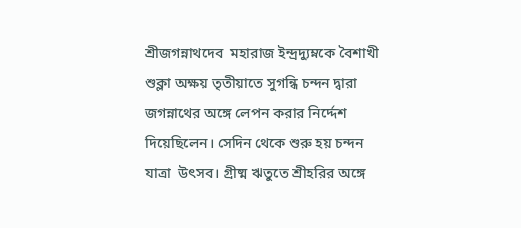শ্রীজগন্নাথদেব  মহারাজ ইন্দ্রদ্যুম্নকে বৈশাখী শুক্লা অক্ষয় তৃতীয়াতে সুগন্ধি চন্দন দ্বারা জগন্নাথের অঙ্গে লেপন করার নির্দ্দেশ দিয়েছিলেন। সেদিন থেকে শুরু হয় চন্দন যাত্রা  উৎসব। গ্রীষ্ম ঋতুতে শ্রীহরির অঙ্গে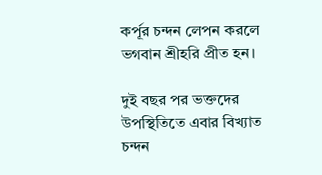কর্পূর চন্দন লেপন করলে ভগবান শ্রীহরি প্রীত হন।

দুই বছর পর ভক্তদের উপস্থিতিতে এবার বিখ্যাত চন্দন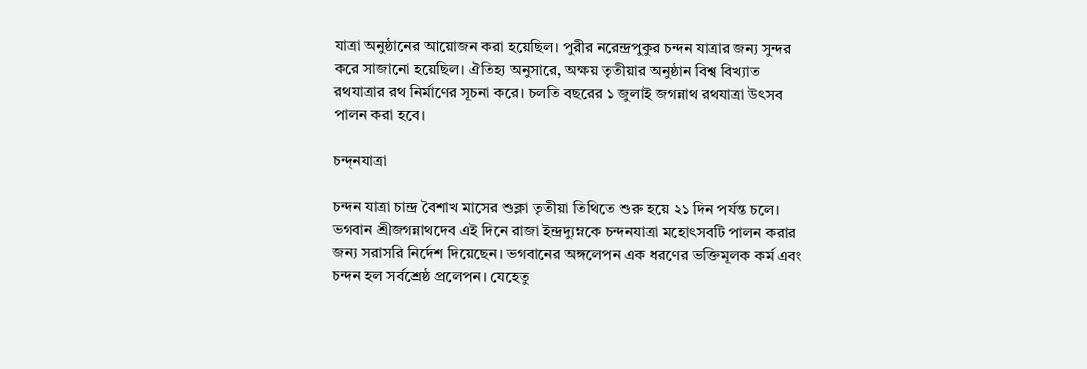যাত্রা অনুষ্ঠানের আয়োজন করা হয়েছিল। পুরীর নরেন্দ্রপুকুর চন্দন যাত্রার জন্য সুন্দর করে সাজানো হয়েছিল। ঐতিহ্য অনুসারে, অক্ষয় তৃতীয়ার অনুষ্ঠান বিশ্ব বিখ্যাত রথযাত্রার রথ নির্মাণের সূচনা করে। চলতি বছরের ১ জুলাই জগন্নাথ রথযাত্রা উৎসব পালন করা হবে।

চন্দ্নযাত্রা

চন্দন যাত্রা চান্দ্র বৈশাখ মাসের শুক্লা তৃতীয়া তিথিতে শুরু হয়ে ২১ দিন পর্যন্ত চলে। ভগবান শ্রীজগন্নাথদেব এই দিনে রাজা ইন্দ্রদ্যুম্নকে চন্দনযাত্রা মহোৎসবটি পালন করার জন্য সরাসরি নির্দেশ দিয়েছেন। ভগবানের অঙ্গলেপন এক ধরণের ভক্তিমূলক কর্ম এবং চন্দন হল সর্বশ্রেষ্ঠ প্রলেপন। যেহেতু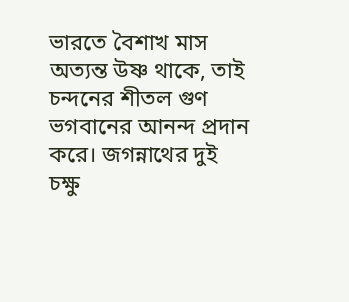ভারতে বৈশাখ মাস অত্যন্ত উষ্ণ থাকে, তাই চন্দনের শীতল গুণ ভগবানের আনন্দ প্রদান করে। জগন্নাথের দুই চক্ষু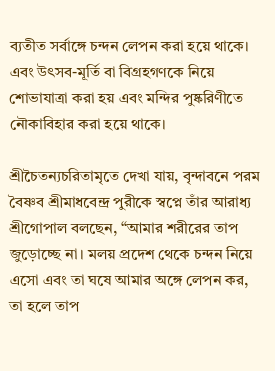ব্যতীত সর্বাঙ্গে চন্দন লেপন করা হয়ে থাকে। এবং উৎসব-মূর্তি বা বিগ্রহগণকে নিয়ে শোভাযাত্রা করা হয় এবং মন্দির পুষ্করিণীতে নৌকাবিহার করা হয়ে থাকে।

শ্রীচৈতন্যচরিতামৃতে দেখা যায়, বৃন্দাবনে পরম বৈষ্ণব শ্রীমাধবেন্দ্র পুরীকে স্বপ্নে তাঁর আরাধ্য শ্রীগোপাল বলছেন, “আমার শরীরের তাপ জুড়োচ্ছে না। মলয় প্রদেশ থেকে চন্দন নিয়ে এসো এবং তা ঘষে আমার অঙ্গে লেপন কর, তা হলে তাপ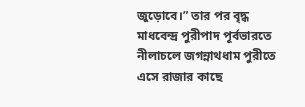জুড়োবে।” তার পর বৃদ্ধ মাধবেন্দ্র পুরীপাদ পূর্বভারতে নীলাচলে জগন্নাথধাম পুরীতে এসে রাজার কাছে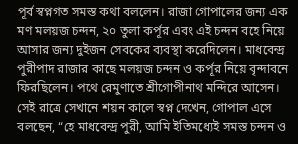পূর্ব স্বপ্নগত সমস্ত কথা বললেন। রাজা গোপালের জন্য এক মণ মলয়জ চন্দন, ২০ তুলা কর্পূর এবং এই চন্দন বহে নিয়ে আসার জন্য দুইজন সেবকের ব্যবস্থা করেদিলেন। মাধবেন্দ্র পুরীপাদ রাজার কাছে মলয়জ চন্দন ও কর্পূর নিয়ে বৃন্দাবনে ফিরছিলেন। পথে রেমুণাতে শ্রীগোপীনাথ মন্দিরে আসেন। সেই রাত্রে সেখানে শয়ন কালে স্বপ্ন দেখেন, গোপাল এসে বলছেন, “হে মাধবেন্দ্র পুরী, আমি ইতিমধ্যেই সমস্ত চন্দন ও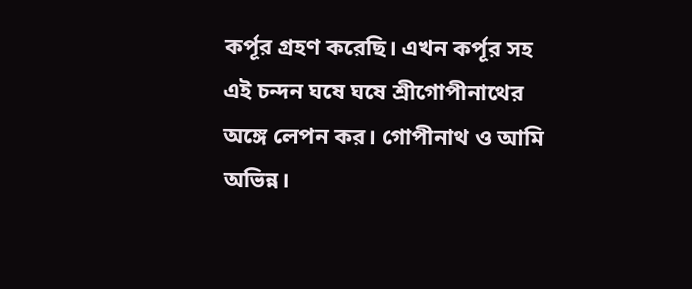কর্পূর গ্রহণ করেছি। এখন কর্পূর সহ এই চন্দন ঘষে ঘষে শ্রীগোপীনাথের অঙ্গে লেপন কর। গোপীনাথ ও আমি অভিন্ন।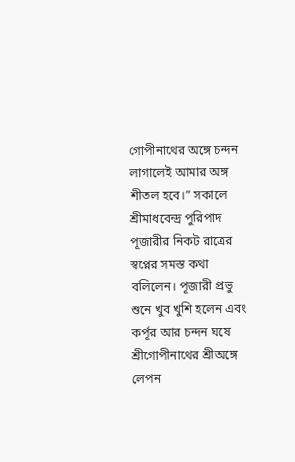গোপীনাথের অঙ্গে চন্দন লাগালেই আমার অঙ্গ শীতল হবে।” সকালে শ্রীমাধবেন্দ্র পুরিপাদ পূজারীর নিকট রাত্রের স্বপ্নের সমস্ত কথা বলিলেন। পূজারী প্রভু শুনে খুব খুশি হলেন এবং কর্পূর আর চন্দন ঘষে শ্রীগোপীনাথের শ্রীঅঙ্গে লেপন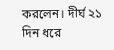করলেন। দীর্ঘ ২১ দিন ধরে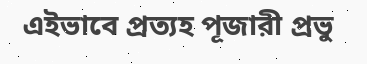এইভাবে প্রত্যহ পূজারী প্রভু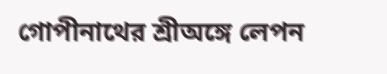গোপীনাথের শ্রীঅঙ্গে লেপন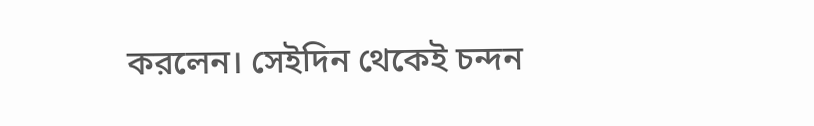করলেন। সেইদিন থেকেই চন্দন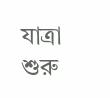যাত্রা শুরু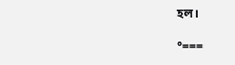হল।

°===